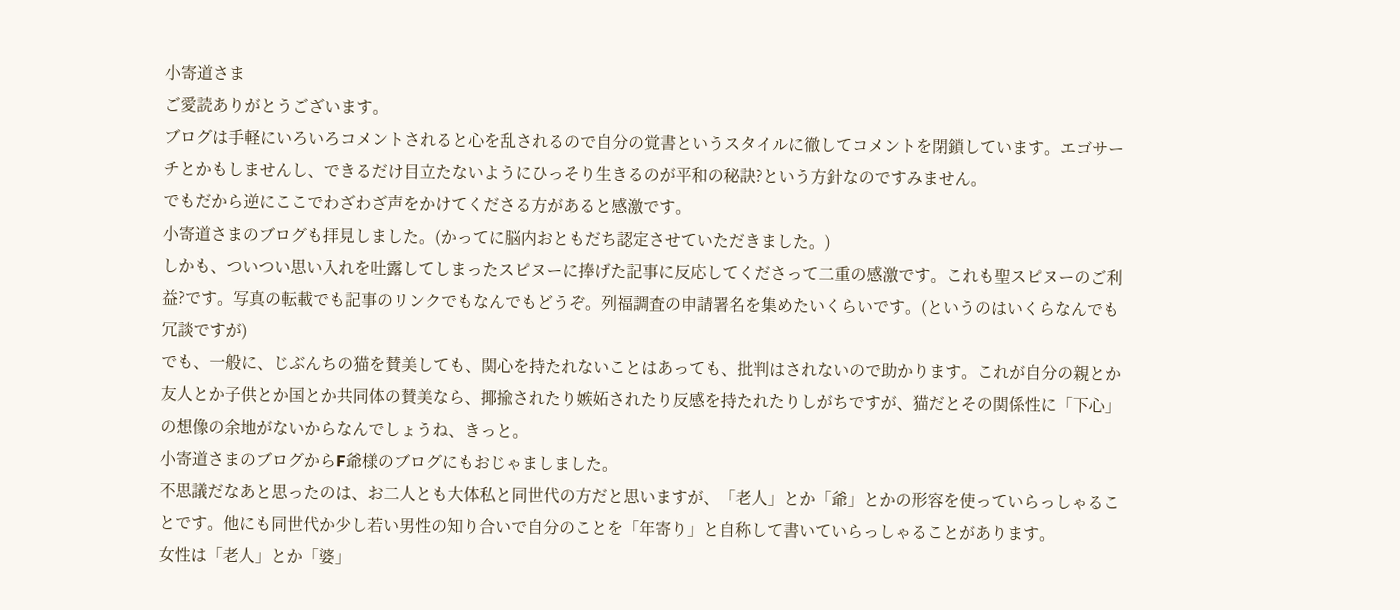小寄道さま
ご愛読ありがとうございます。
ブログは手軽にいろいろコメントされると心を乱されるので自分の覚書というスタイルに徹してコメントを閉鎖しています。エゴサーチとかもしませんし、できるだけ目立たないようにひっそり生きるのが平和の秘訣?という方針なのですみません。
でもだから逆にここでわざわざ声をかけてくださる方があると感激です。
小寄道さまのブログも拝見しました。(かってに脳内おともだち認定させていただきました。)
しかも、ついつい思い入れを吐露してしまったスピヌーに捧げた記事に反応してくださって二重の感激です。これも聖スピヌーのご利益?です。写真の転載でも記事のリンクでもなんでもどうぞ。列福調査の申請署名を集めたいくらいです。(というのはいくらなんでも冗談ですが)
でも、一般に、じぶんちの猫を賛美しても、関心を持たれないことはあっても、批判はされないので助かります。これが自分の親とか友人とか子供とか国とか共同体の賛美なら、揶揄されたり嫉妬されたり反感を持たれたりしがちですが、猫だとその関係性に「下心」の想像の余地がないからなんでしょうね、きっと。
小寄道さまのブログからF爺様のブログにもおじゃましました。
不思議だなあと思ったのは、お二人とも大体私と同世代の方だと思いますが、「老人」とか「爺」とかの形容を使っていらっしゃることです。他にも同世代か少し若い男性の知り合いで自分のことを「年寄り」と自称して書いていらっしゃることがあります。
女性は「老人」とか「婆」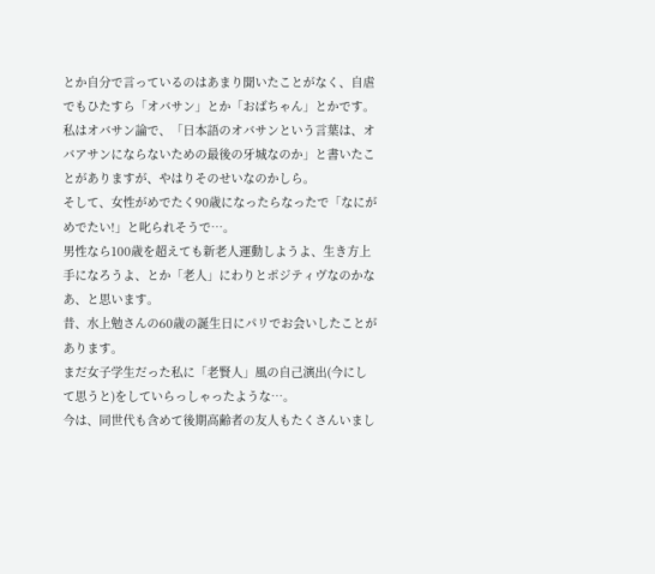とか自分で言っているのはあまり聞いたことがなく、自虐でもひたすら「オバサン」とか「おばちゃん」とかです。
私はオバサン論で、「日本語のオバサンという言葉は、オバアサンにならないための最後の牙城なのか」と書いたことがありますが、やはりそのせいなのかしら。
そして、女性がめでたく90歳になったらなったで「なにがめでたい!」と叱られそうで…。
男性なら100歳を超えても新老人運動しようよ、生き方上手になろうよ、とか「老人」にわりとポジティヴなのかなあ、と思います。
昔、水上勉さんの60歳の誕生日にパリでお会いしたことがあります。
まだ女子学生だった私に「老賢人」風の自己演出(今にして思うと)をしていらっしゃったような…。
今は、同世代も含めて後期高齢者の友人もたくさんいまし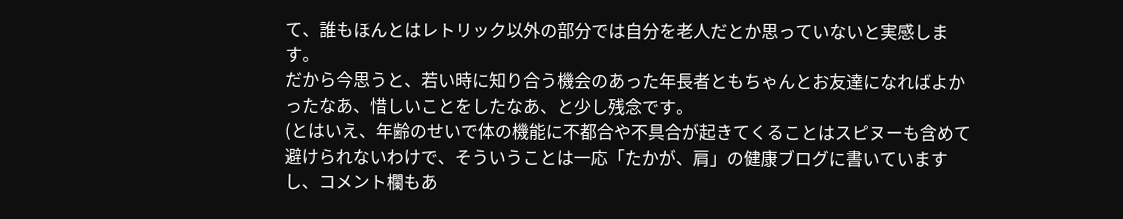て、誰もほんとはレトリック以外の部分では自分を老人だとか思っていないと実感します。
だから今思うと、若い時に知り合う機会のあった年長者ともちゃんとお友達になればよかったなあ、惜しいことをしたなあ、と少し残念です。
(とはいえ、年齢のせいで体の機能に不都合や不具合が起きてくることはスピヌーも含めて避けられないわけで、そういうことは一応「たかが、肩」の健康ブログに書いていますし、コメント欄もあ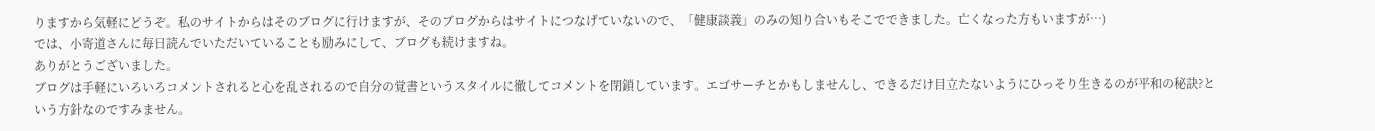りますから気軽にどうぞ。私のサイトからはそのブログに行けますが、そのブログからはサイトにつなげていないので、「健康談義」のみの知り合いもそこでできました。亡くなった方もいますが…)
では、小寄道さんに毎日読んでいただいていることも励みにして、ブログも続けますね。
ありがとうございました。
ブログは手軽にいろいろコメントされると心を乱されるので自分の覚書というスタイルに徹してコメントを閉鎖しています。エゴサーチとかもしませんし、できるだけ目立たないようにひっそり生きるのが平和の秘訣?という方針なのですみません。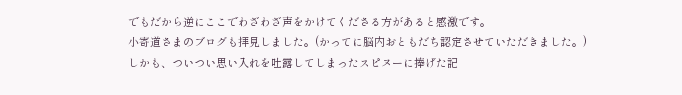でもだから逆にここでわざわざ声をかけてくださる方があると感激です。
小寄道さまのブログも拝見しました。(かってに脳内おともだち認定させていただきました。)
しかも、ついつい思い入れを吐露してしまったスピヌーに捧げた記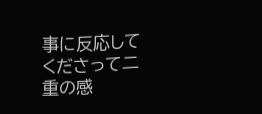事に反応してくださって二重の感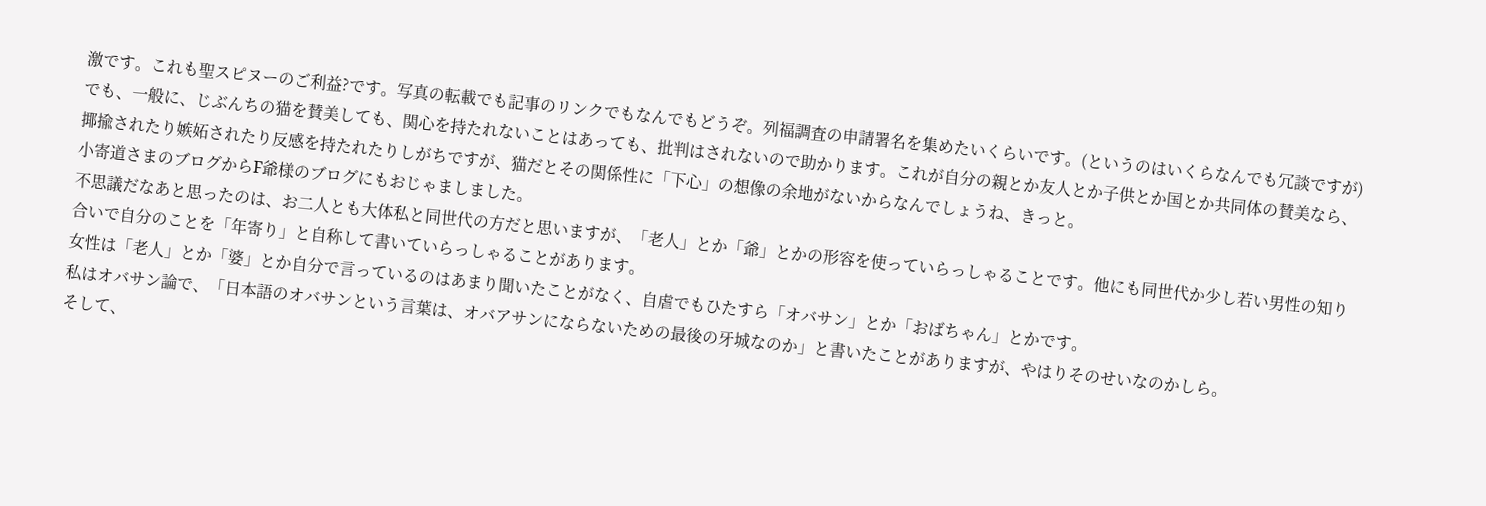激です。これも聖スピヌーのご利益?です。写真の転載でも記事のリンクでもなんでもどうぞ。列福調査の申請署名を集めたいくらいです。(というのはいくらなんでも冗談ですが)
でも、一般に、じぶんちの猫を賛美しても、関心を持たれないことはあっても、批判はされないので助かります。これが自分の親とか友人とか子供とか国とか共同体の賛美なら、揶揄されたり嫉妬されたり反感を持たれたりしがちですが、猫だとその関係性に「下心」の想像の余地がないからなんでしょうね、きっと。
小寄道さまのブログからF爺様のブログにもおじゃましました。
不思議だなあと思ったのは、お二人とも大体私と同世代の方だと思いますが、「老人」とか「爺」とかの形容を使っていらっしゃることです。他にも同世代か少し若い男性の知り合いで自分のことを「年寄り」と自称して書いていらっしゃることがあります。
女性は「老人」とか「婆」とか自分で言っているのはあまり聞いたことがなく、自虐でもひたすら「オバサン」とか「おばちゃん」とかです。
私はオバサン論で、「日本語のオバサンという言葉は、オバアサンにならないための最後の牙城なのか」と書いたことがありますが、やはりそのせいなのかしら。
そして、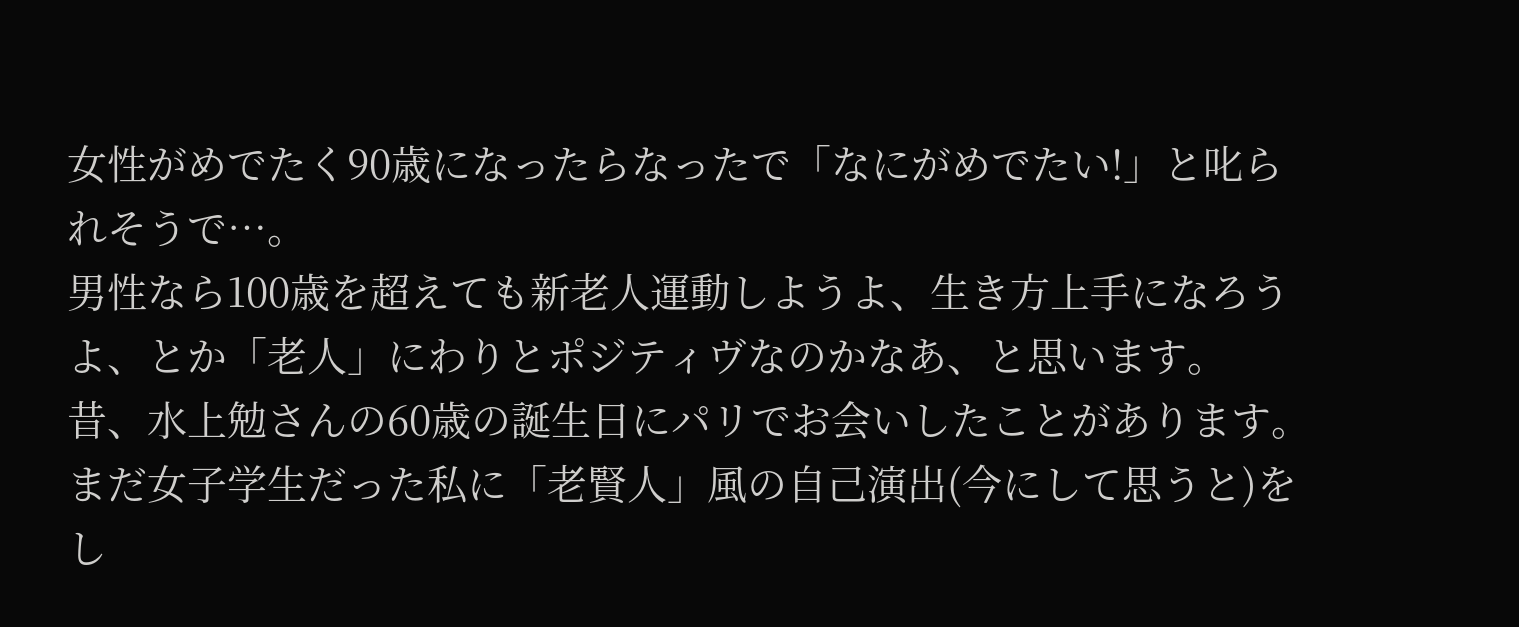女性がめでたく90歳になったらなったで「なにがめでたい!」と叱られそうで…。
男性なら100歳を超えても新老人運動しようよ、生き方上手になろうよ、とか「老人」にわりとポジティヴなのかなあ、と思います。
昔、水上勉さんの60歳の誕生日にパリでお会いしたことがあります。
まだ女子学生だった私に「老賢人」風の自己演出(今にして思うと)をし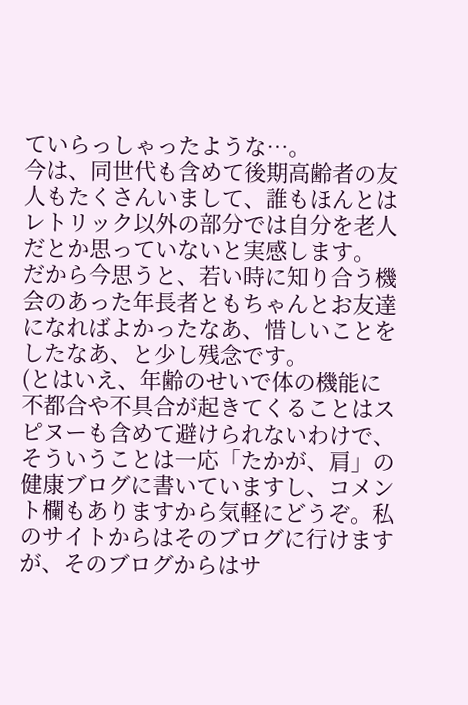ていらっしゃったような…。
今は、同世代も含めて後期高齢者の友人もたくさんいまして、誰もほんとはレトリック以外の部分では自分を老人だとか思っていないと実感します。
だから今思うと、若い時に知り合う機会のあった年長者ともちゃんとお友達になればよかったなあ、惜しいことをしたなあ、と少し残念です。
(とはいえ、年齢のせいで体の機能に不都合や不具合が起きてくることはスピヌーも含めて避けられないわけで、そういうことは一応「たかが、肩」の健康ブログに書いていますし、コメント欄もありますから気軽にどうぞ。私のサイトからはそのブログに行けますが、そのブログからはサ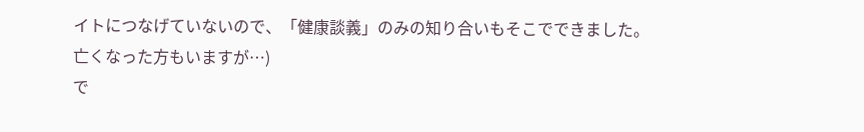イトにつなげていないので、「健康談義」のみの知り合いもそこでできました。亡くなった方もいますが…)
で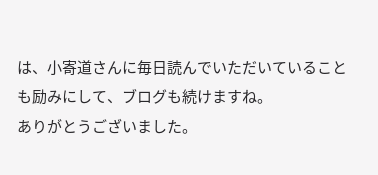は、小寄道さんに毎日読んでいただいていることも励みにして、ブログも続けますね。
ありがとうございました。